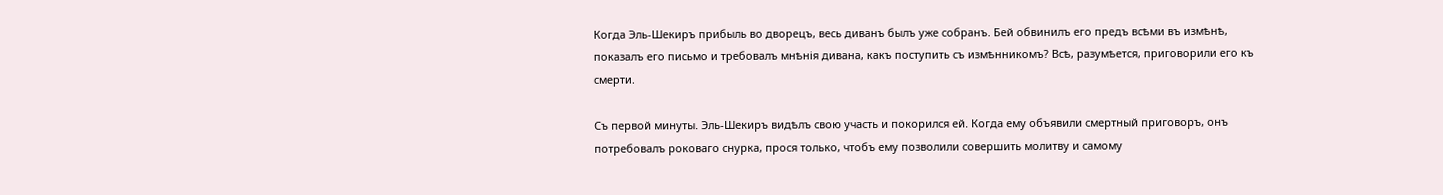Когда Эль-Шекиръ прибыль во дворецъ, весь диванъ былъ уже собранъ. Бей обвинилъ его предъ всѣми въ измѣнѣ, показалъ его письмо и требовалъ мнѣнія дивана, какъ поступить съ измѣнникомъ? Всѣ, разумѣется, приговорили его къ смерти.

Съ первой минуты. Эль-Шекиръ видѣлъ свою участь и покорился ей. Когда ему объявили смертный приговоръ, онъ потребовалъ роковаго снурка, прося только, чтобъ ему позволили совершить молитву и самому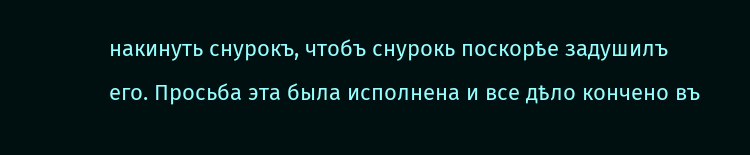накинуть снурокъ, чтобъ снурокь поскорѣе задушилъ его. Просьба эта была исполнена и все дѣло кончено въ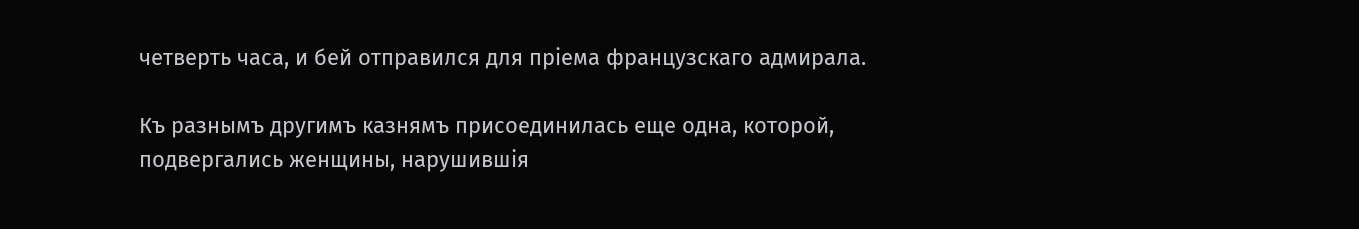четверть часа, и бей отправился для пріема французскаго адмирала.

Къ разнымъ другимъ казнямъ присоединилась еще одна, которой, подвергались женщины, нарушившія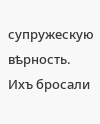супружескую вѣрность. Ихъ бросали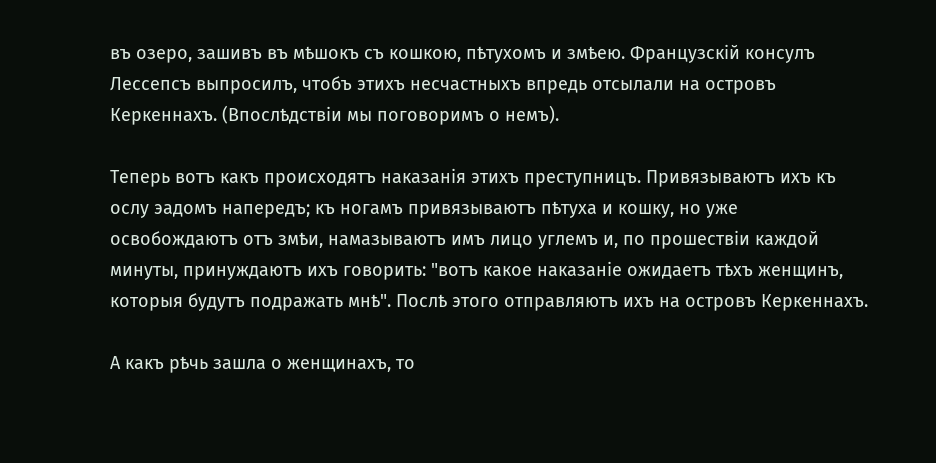въ озеро, зашивъ въ мѣшокъ съ кошкою, пѣтухомъ и змѣею. Французскій консулъ Лессепсъ выпросилъ, чтобъ этихъ несчастныхъ впредь отсылали на островъ Керкеннахъ. (Впослѣдствіи мы поговоримъ о немъ).

Теперь вотъ какъ происходятъ наказанія этихъ преступницъ. Привязываютъ ихъ къ ослу эадомъ напередъ; къ ногамъ привязываютъ пѣтуха и кошку, но уже освобождаютъ отъ змѣи, намазываютъ имъ лицо углемъ и, по прошествіи каждой минуты, принуждаютъ ихъ говорить: "вотъ какое наказаніе ожидаетъ тѣхъ женщинъ, которыя будутъ подражать мнѣ". Послѣ этого отправляютъ ихъ на островъ Керкеннахъ.

А какъ рѣчь зашла о женщинахъ, то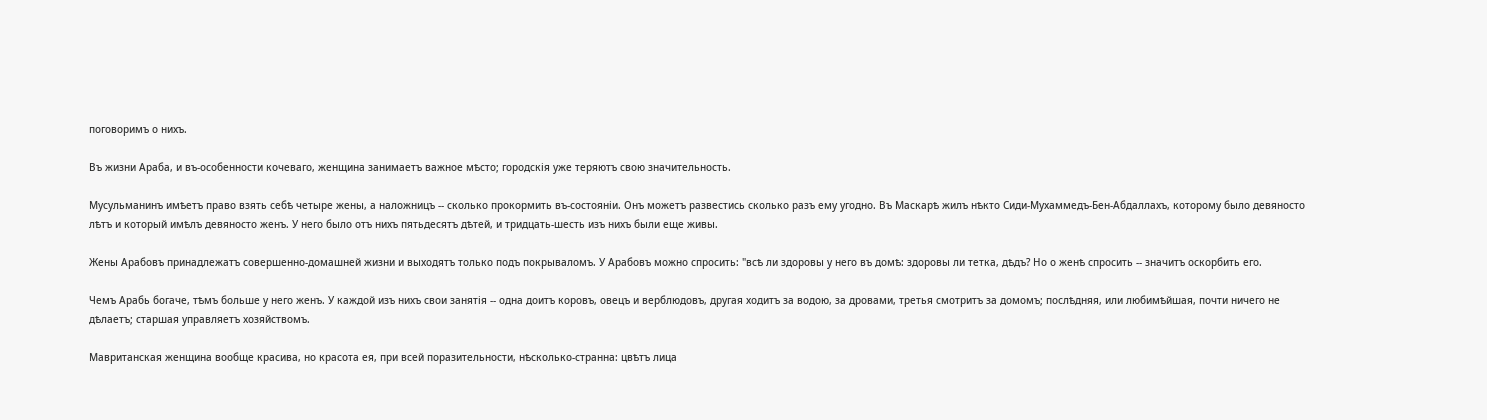поговоримъ о нихъ.

Въ жизни Араба, и въ-особенности кочеваго, женщина занимаетъ важное мѣсто; городскія уже теряютъ свою значительность.

Мусульманинъ имѣетъ право взять себѣ четыре жены, а наложницъ -- сколько прокормить въ-состояніи. Онъ можетъ развестись сколько разъ ему угодно. Въ Маскарѣ жилъ нѣкто Сиди-Мухаммедъ-Бен-Абдаллахъ, которому было девяносто лѣтъ и который имѣлъ девяносто женъ. У него было отъ нихъ пятьдесятъ дѣтей, и тридцать-шесть изъ нихъ были еще живы.

Жены Арабовъ принадлежатъ совершенно-домашней жизни и выходятъ только подъ покрываломъ. У Арабовъ можно спросить: "всѣ ли здоровы у него въ домѣ: здоровы ли тетка, дѣдъ? Но о женѣ спросить -- значитъ оскорбить его.

Чемъ Арабь богаче, тѣмъ больше у него женъ. У каждой изъ нихъ свои занятія -- одна доитъ коровъ, овецъ и верблюдовъ, другая ходитъ за водою, за дровами, третья смотритъ за домомъ; послѣдняя, или любимѣйшая, почти ничего не дѣлаетъ; старшая управляетъ хозяйствомъ.

Мавританская женщина вообще красива, но красота ея, при всей поразительности, нѣсколько-странна: цвѣтъ лица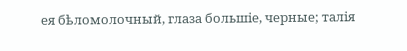ея бѣломолочный, глаза большіе, черные; талія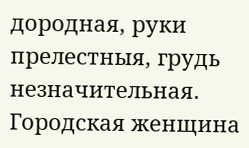дородная, руки прелестныя, грудь незначительная. Городская женщина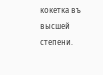кокетка въ высшей степени.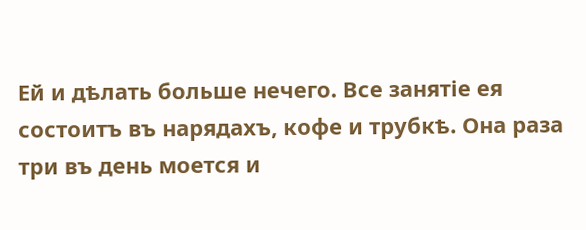Ей и дѣлать больше нечего. Все занятіе ея состоитъ въ нарядахъ, кофе и трубкѣ. Она раза три въ день моется и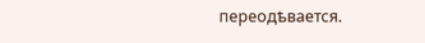переодѣвается.